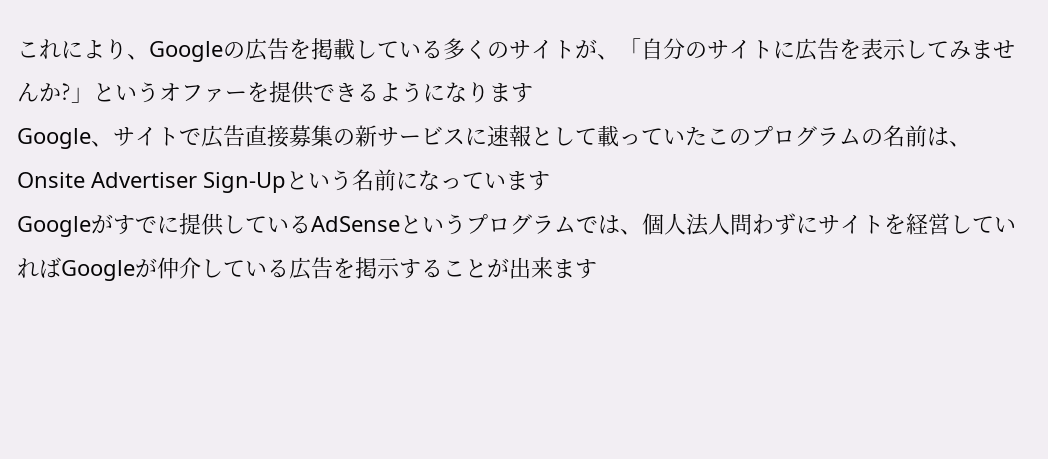これにより、Googleの広告を掲載している多くのサイトが、「自分のサイトに広告を表示してみませんか?」というオファーを提供できるようになります
Google、サイトで広告直接募集の新サービスに速報として載っていたこのプログラムの名前は、Onsite Advertiser Sign-Upという名前になっています
Googleがすでに提供しているAdSenseというプログラムでは、個人法人問わずにサイトを経営していればGoogleが仲介している広告を掲示することが出来ます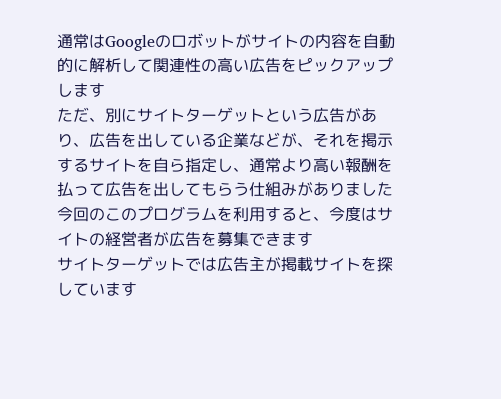通常はGoogleのロボットがサイトの内容を自動的に解析して関連性の高い広告をピックアップします
ただ、別にサイトターゲットという広告があり、広告を出している企業などが、それを掲示するサイトを自ら指定し、通常より高い報酬を払って広告を出してもらう仕組みがありました
今回のこのプログラムを利用すると、今度はサイトの経営者が広告を募集できます
サイトターゲットでは広告主が掲載サイトを探しています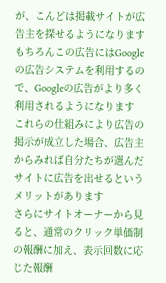が、こんどは掲載サイトが広告主を探せるようになります
もちろんこの広告にはGoogleの広告システムを利用するので、Googleの広告がより多く利用されるようになります
これらの仕組みにより広告の掲示が成立した場合、広告主からみれば自分たちが選んだサイトに広告を出せるというメリットがあります
さらにサイトオーナーから見ると、通常のクリック単価制の報酬に加え、表示回数に応じた報酬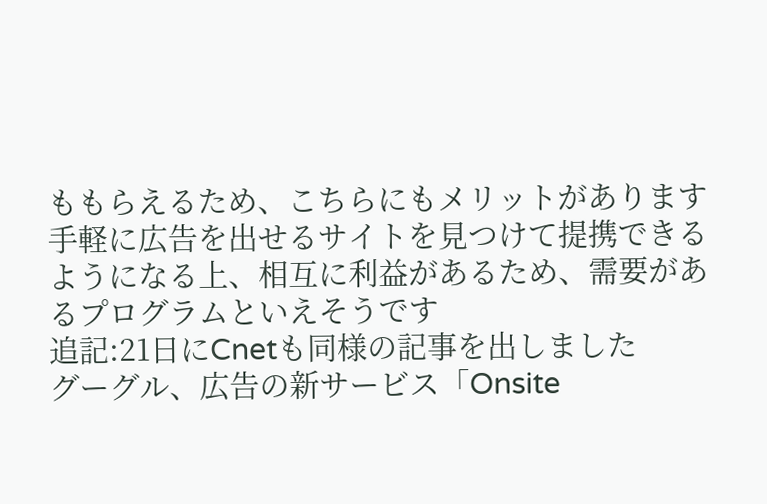ももらえるため、こちらにもメリットがあります
手軽に広告を出せるサイトを見つけて提携できるようになる上、相互に利益があるため、需要があるプログラムといえそうです
追記:21日にCnetも同様の記事を出しました
グーグル、広告の新サービス「Onsite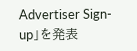Advertiser Sign-up」を発表